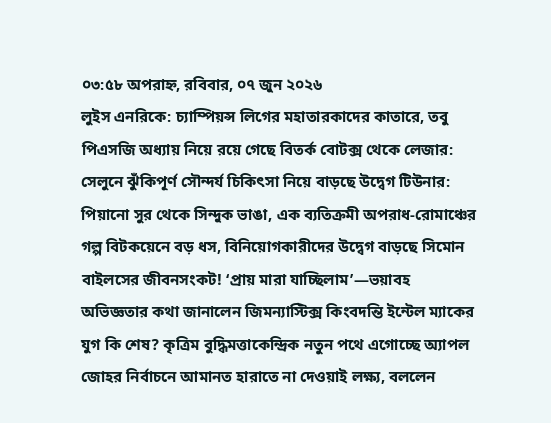০৩:৫৮ অপরাহ্ন, রবিবার, ০৭ জুন ২০২৬
লুইস এনরিকে: চ্যাম্পিয়ন্স লিগের মহাতারকাদের কাতারে, তবু পিএসজি অধ্যায় নিয়ে রয়ে গেছে বিতর্ক বোটক্স থেকে লেজার: সেলুনে ঝুঁকিপূর্ণ সৌন্দর্য চিকিৎসা নিয়ে বাড়ছে উদ্বেগ টিউনার: পিয়ানো সুর থেকে সিন্দুক ভাঙা, এক ব্যতিক্রমী অপরাধ-রোমাঞ্চের গল্প বিটকয়েনে বড় ধস, বিনিয়োগকারীদের উদ্বেগ বাড়ছে সিমোন বাইলসের জীবনসংকট! ‘প্রায় মারা যাচ্ছিলাম’—ভয়াবহ অভিজ্ঞতার কথা জানালেন জিমন্যাস্টিক্স কিংবদন্তি ইন্টেল ম্যাকের যুগ কি শেষ? কৃত্রিম বুদ্ধিমত্তাকেন্দ্রিক নতুন পথে এগোচ্ছে অ্যাপল জোহর নির্বাচনে আমানত হারাতে না দেওয়াই লক্ষ্য, বললেন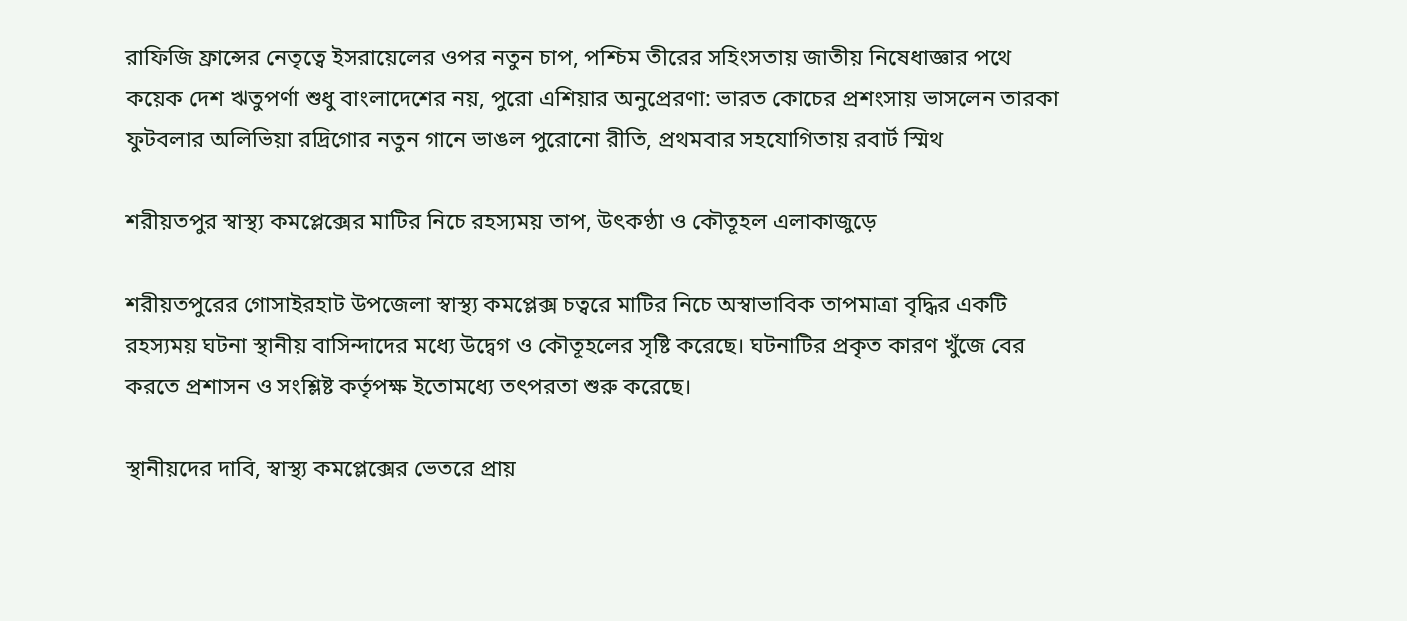রাফিজি ফ্রান্সের নেতৃত্বে ইসরায়েলের ওপর নতুন চাপ, পশ্চিম তীরের সহিংসতায় জাতীয় নিষেধাজ্ঞার পথে কয়েক দেশ ঋতুপর্ণা শুধু বাংলাদেশের নয়, পুরো এশিয়ার অনুপ্রেরণা: ভারত কোচের প্রশংসায় ভাসলেন তারকা ফুটবলার অলিভিয়া রদ্রিগোর নতুন গানে ভাঙল পুরোনো রীতি, প্রথমবার সহযোগিতায় রবার্ট স্মিথ

শরীয়তপুর স্বাস্থ্য কমপ্লেক্সের মাটির নিচে রহস্যময় তাপ, উৎকণ্ঠা ও কৌতূহল এলাকাজুড়ে

শরীয়তপুরের গোসাইরহাট উপজেলা স্বাস্থ্য কমপ্লেক্স চত্বরে মাটির নিচে অস্বাভাবিক তাপমাত্রা বৃদ্ধির একটি রহস্যময় ঘটনা স্থানীয় বাসিন্দাদের মধ্যে উদ্বেগ ও কৌতূহলের সৃষ্টি করেছে। ঘটনাটির প্রকৃত কারণ খুঁজে বের করতে প্রশাসন ও সংশ্লিষ্ট কর্তৃপক্ষ ইতোমধ্যে তৎপরতা শুরু করেছে।

স্থানীয়দের দাবি, স্বাস্থ্য কমপ্লেক্সের ভেতরে প্রায়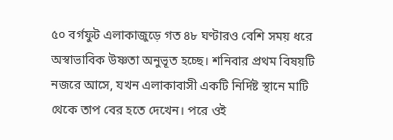৫০ বর্গফুট এলাকাজুড়ে গত ৪৮ ঘণ্টারও বেশি সময় ধরে অস্বাভাবিক উষ্ণতা অনুভূত হচ্ছে। শনিবার প্রথম বিষয়টি নজরে আসে, যখন এলাকাবাসী একটি নির্দিষ্ট স্থানে মাটি থেকে তাপ বের হতে দেখেন। পরে ওই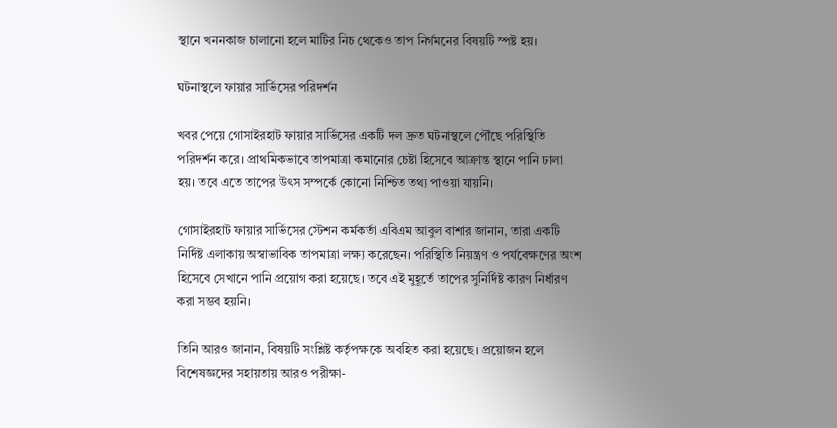স্থানে খননকাজ চালানো হলে মাটির নিচ থেকেও তাপ নির্গমনের বিষয়টি স্পষ্ট হয়।

ঘটনাস্থলে ফায়ার সার্ভিসের পরিদর্শন

খবর পেয়ে গোসাইরহাট ফায়ার সার্ভিসের একটি দল দ্রুত ঘটনাস্থলে পৌঁছে পরিস্থিতি পরিদর্শন করে। প্রাথমিকভাবে তাপমাত্রা কমানোর চেষ্টা হিসেবে আক্রান্ত স্থানে পানি ঢালা হয়। তবে এতে তাপের উৎস সম্পর্কে কোনো নিশ্চিত তথ্য পাওয়া যায়নি।

গোসাইরহাট ফায়ার সার্ভিসের স্টেশন কর্মকর্তা এবিএম আবুল বাশার জানান, তারা একটি নির্দিষ্ট এলাকায় অস্বাভাবিক তাপমাত্রা লক্ষ্য করেছেন। পরিস্থিতি নিয়ন্ত্রণ ও পর্যবেক্ষণের অংশ হিসেবে সেখানে পানি প্রয়োগ করা হয়েছে। তবে এই মুহূর্তে তাপের সুনির্দিষ্ট কারণ নির্ধারণ করা সম্ভব হয়নি।

তিনি আরও জানান, বিষয়টি সংশ্লিষ্ট কর্তৃপক্ষকে অবহিত করা হয়েছে। প্রয়োজন হলে বিশেষজ্ঞদের সহায়তায় আরও পরীক্ষা-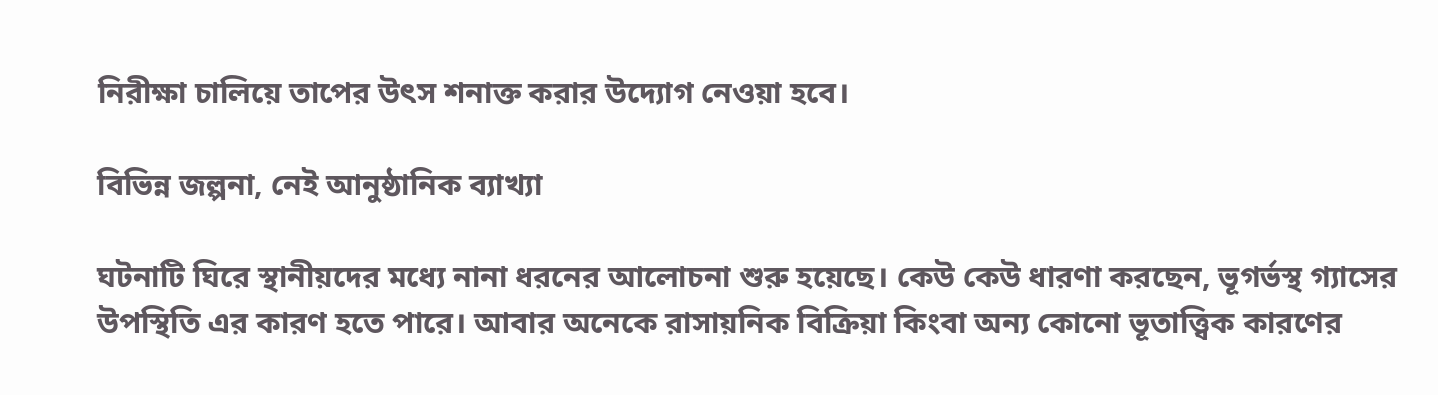নিরীক্ষা চালিয়ে তাপের উৎস শনাক্ত করার উদ্যোগ নেওয়া হবে।

বিভিন্ন জল্পনা, নেই আনুষ্ঠানিক ব্যাখ্যা

ঘটনাটি ঘিরে স্থানীয়দের মধ্যে নানা ধরনের আলোচনা শুরু হয়েছে। কেউ কেউ ধারণা করছেন, ভূগর্ভস্থ গ্যাসের উপস্থিতি এর কারণ হতে পারে। আবার অনেকে রাসায়নিক বিক্রিয়া কিংবা অন্য কোনো ভূতাত্ত্বিক কারণের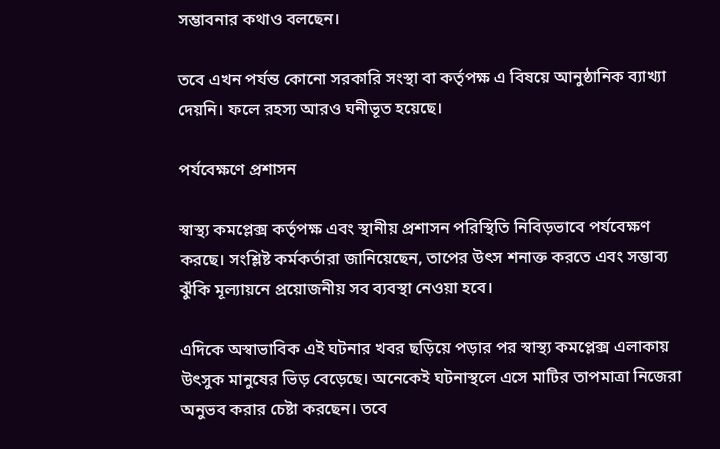সম্ভাবনার কথাও বলছেন।

তবে এখন পর্যন্ত কোনো সরকারি সংস্থা বা কর্তৃপক্ষ এ বিষয়ে আনুষ্ঠানিক ব্যাখ্যা দেয়নি। ফলে রহস্য আরও ঘনীভূত হয়েছে।

পর্যবেক্ষণে প্রশাসন

স্বাস্থ্য কমপ্লেক্স কর্তৃপক্ষ এবং স্থানীয় প্রশাসন পরিস্থিতি নিবিড়ভাবে পর্যবেক্ষণ করছে। সংশ্লিষ্ট কর্মকর্তারা জানিয়েছেন, তাপের উৎস শনাক্ত করতে এবং সম্ভাব্য ঝুঁকি মূল্যায়নে প্রয়োজনীয় সব ব্যবস্থা নেওয়া হবে।

এদিকে অস্বাভাবিক এই ঘটনার খবর ছড়িয়ে পড়ার পর স্বাস্থ্য কমপ্লেক্স এলাকায় উৎসুক মানুষের ভিড় বেড়েছে। অনেকেই ঘটনাস্থলে এসে মাটির তাপমাত্রা নিজেরা অনুভব করার চেষ্টা করছেন। তবে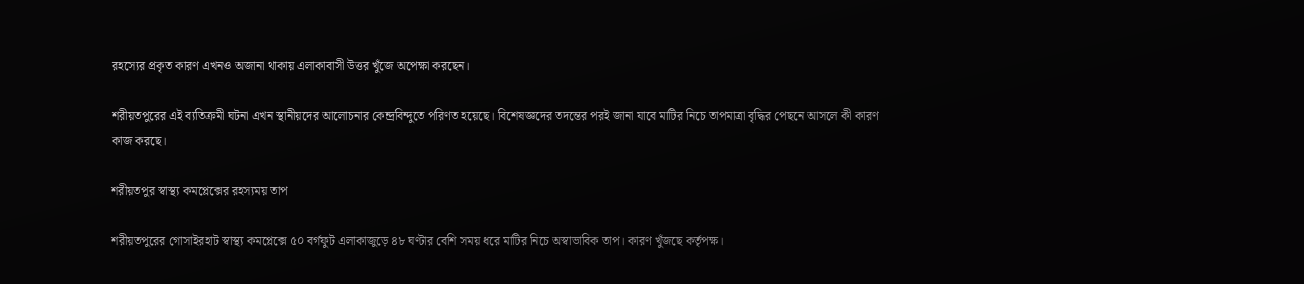রহস্যের প্রকৃত কারণ এখনও অজানা থাকায় এলাকাবাসী উত্তর খুঁজে অপেক্ষা করছেন।

শরীয়তপুরের এই ব্যতিক্রমী ঘটনা এখন স্থানীয়দের আলোচনার কেন্দ্রবিন্দুতে পরিণত হয়েছে। বিশেষজ্ঞদের তদন্তের পরই জানা যাবে মাটির নিচে তাপমাত্রা বৃদ্ধির পেছনে আসলে কী কারণ কাজ করছে।

শরীয়তপুর স্বাস্থ্য কমপ্লেক্সের রহস্যময় তাপ

শরীয়তপুরের গোসাইরহাট স্বাস্থ্য কমপ্লেক্সে ৫০ বর্গফুট এলাকাজুড়ে ৪৮ ঘণ্টার বেশি সময় ধরে মাটির নিচে অস্বাভাবিক তাপ। কারণ খুঁজছে কর্তৃপক্ষ।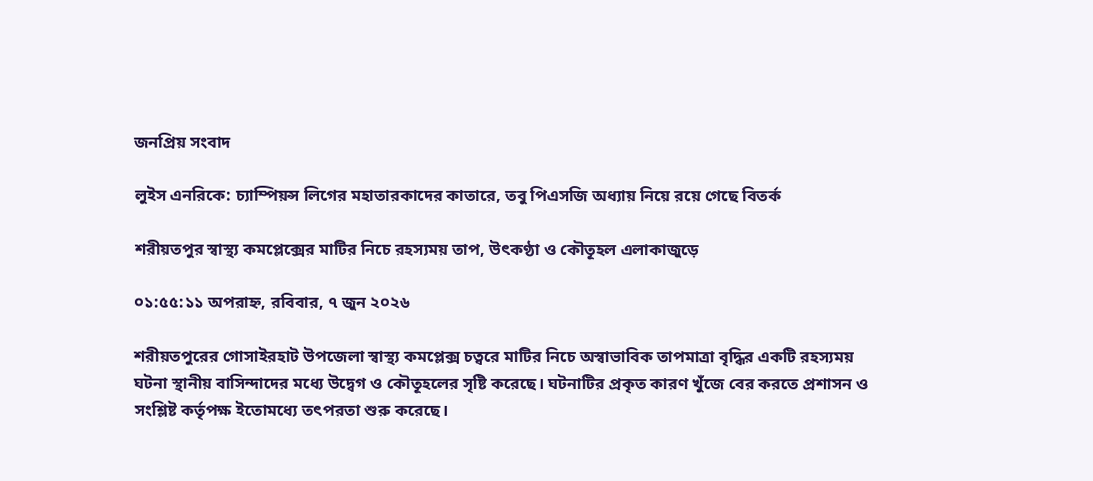জনপ্রিয় সংবাদ

লুইস এনরিকে: চ্যাম্পিয়ন্স লিগের মহাতারকাদের কাতারে, তবু পিএসজি অধ্যায় নিয়ে রয়ে গেছে বিতর্ক

শরীয়তপুর স্বাস্থ্য কমপ্লেক্সের মাটির নিচে রহস্যময় তাপ, উৎকণ্ঠা ও কৌতূহল এলাকাজুড়ে

০১:৫৫:১১ অপরাহ্ন, রবিবার, ৭ জুন ২০২৬

শরীয়তপুরের গোসাইরহাট উপজেলা স্বাস্থ্য কমপ্লেক্স চত্বরে মাটির নিচে অস্বাভাবিক তাপমাত্রা বৃদ্ধির একটি রহস্যময় ঘটনা স্থানীয় বাসিন্দাদের মধ্যে উদ্বেগ ও কৌতূহলের সৃষ্টি করেছে। ঘটনাটির প্রকৃত কারণ খুঁজে বের করতে প্রশাসন ও সংশ্লিষ্ট কর্তৃপক্ষ ইতোমধ্যে তৎপরতা শুরু করেছে।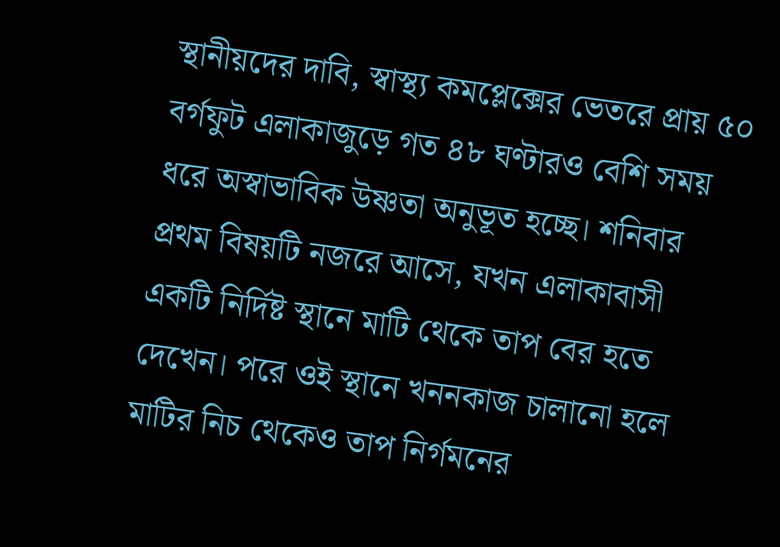স্থানীয়দের দাবি, স্বাস্থ্য কমপ্লেক্সের ভেতরে প্রায় ৫০ বর্গফুট এলাকাজুড়ে গত ৪৮ ঘণ্টারও বেশি সময় ধরে অস্বাভাবিক উষ্ণতা অনুভূত হচ্ছে। শনিবার প্রথম বিষয়টি নজরে আসে, যখন এলাকাবাসী একটি নির্দিষ্ট স্থানে মাটি থেকে তাপ বের হতে দেখেন। পরে ওই স্থানে খননকাজ চালানো হলে মাটির নিচ থেকেও তাপ নির্গমনের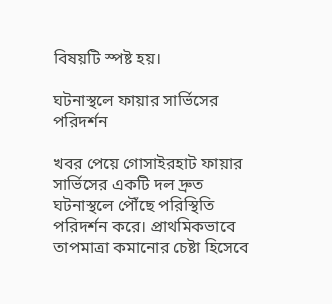বিষয়টি স্পষ্ট হয়।

ঘটনাস্থলে ফায়ার সার্ভিসের পরিদর্শন

খবর পেয়ে গোসাইরহাট ফায়ার সার্ভিসের একটি দল দ্রুত ঘটনাস্থলে পৌঁছে পরিস্থিতি পরিদর্শন করে। প্রাথমিকভাবে তাপমাত্রা কমানোর চেষ্টা হিসেবে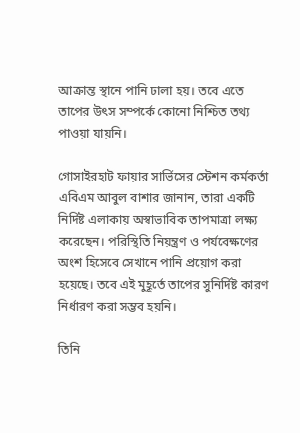আক্রান্ত স্থানে পানি ঢালা হয়। তবে এতে তাপের উৎস সম্পর্কে কোনো নিশ্চিত তথ্য পাওয়া যায়নি।

গোসাইরহাট ফায়ার সার্ভিসের স্টেশন কর্মকর্তা এবিএম আবুল বাশার জানান, তারা একটি নির্দিষ্ট এলাকায় অস্বাভাবিক তাপমাত্রা লক্ষ্য করেছেন। পরিস্থিতি নিয়ন্ত্রণ ও পর্যবেক্ষণের অংশ হিসেবে সেখানে পানি প্রয়োগ করা হয়েছে। তবে এই মুহূর্তে তাপের সুনির্দিষ্ট কারণ নির্ধারণ করা সম্ভব হয়নি।

তিনি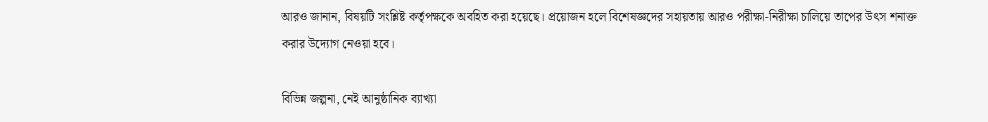আরও জানান, বিষয়টি সংশ্লিষ্ট কর্তৃপক্ষকে অবহিত করা হয়েছে। প্রয়োজন হলে বিশেষজ্ঞদের সহায়তায় আরও পরীক্ষা-নিরীক্ষা চালিয়ে তাপের উৎস শনাক্ত করার উদ্যোগ নেওয়া হবে।

বিভিন্ন জল্পনা, নেই আনুষ্ঠানিক ব্যাখ্যা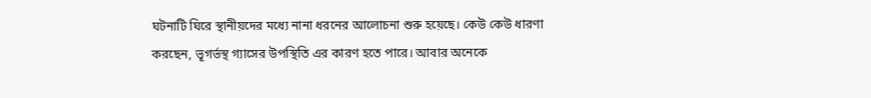ঘটনাটি ঘিরে স্থানীয়দের মধ্যে নানা ধরনের আলোচনা শুরু হয়েছে। কেউ কেউ ধারণা করছেন, ভূগর্ভস্থ গ্যাসের উপস্থিতি এর কারণ হতে পারে। আবার অনেকে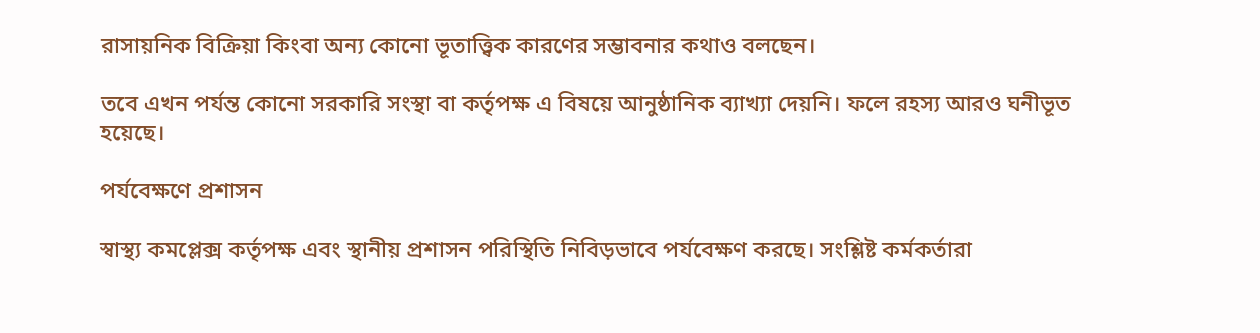রাসায়নিক বিক্রিয়া কিংবা অন্য কোনো ভূতাত্ত্বিক কারণের সম্ভাবনার কথাও বলছেন।

তবে এখন পর্যন্ত কোনো সরকারি সংস্থা বা কর্তৃপক্ষ এ বিষয়ে আনুষ্ঠানিক ব্যাখ্যা দেয়নি। ফলে রহস্য আরও ঘনীভূত হয়েছে।

পর্যবেক্ষণে প্রশাসন

স্বাস্থ্য কমপ্লেক্স কর্তৃপক্ষ এবং স্থানীয় প্রশাসন পরিস্থিতি নিবিড়ভাবে পর্যবেক্ষণ করছে। সংশ্লিষ্ট কর্মকর্তারা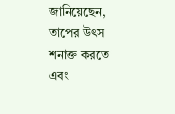জানিয়েছেন, তাপের উৎস শনাক্ত করতে এবং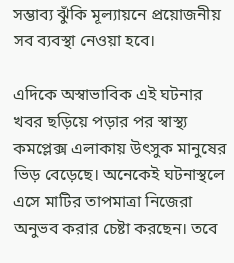সম্ভাব্য ঝুঁকি মূল্যায়নে প্রয়োজনীয় সব ব্যবস্থা নেওয়া হবে।

এদিকে অস্বাভাবিক এই ঘটনার খবর ছড়িয়ে পড়ার পর স্বাস্থ্য কমপ্লেক্স এলাকায় উৎসুক মানুষের ভিড় বেড়েছে। অনেকেই ঘটনাস্থলে এসে মাটির তাপমাত্রা নিজেরা অনুভব করার চেষ্টা করছেন। তবে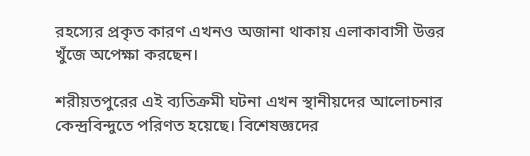রহস্যের প্রকৃত কারণ এখনও অজানা থাকায় এলাকাবাসী উত্তর খুঁজে অপেক্ষা করছেন।

শরীয়তপুরের এই ব্যতিক্রমী ঘটনা এখন স্থানীয়দের আলোচনার কেন্দ্রবিন্দুতে পরিণত হয়েছে। বিশেষজ্ঞদের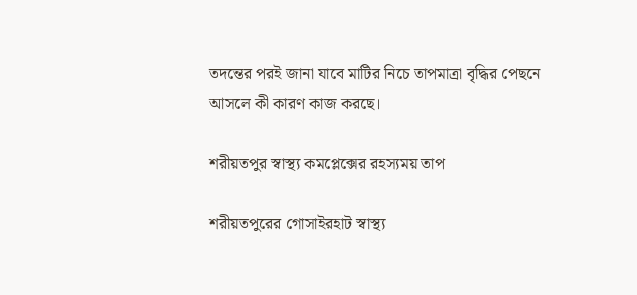তদন্তের পরই জানা যাবে মাটির নিচে তাপমাত্রা বৃদ্ধির পেছনে আসলে কী কারণ কাজ করছে।

শরীয়তপুর স্বাস্থ্য কমপ্লেক্সের রহস্যময় তাপ

শরীয়তপুরের গোসাইরহাট স্বাস্থ্য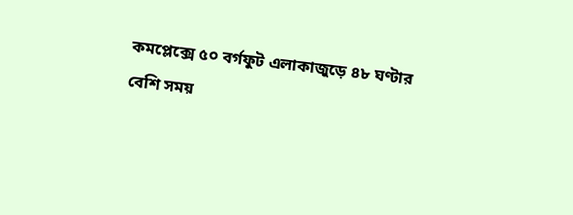কমপ্লেক্সে ৫০ বর্গফুট এলাকাজুড়ে ৪৮ ঘণ্টার বেশি সময়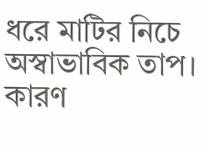ধরে মাটির নিচে অস্বাভাবিক তাপ। কারণ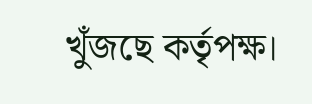খুঁজছে কর্তৃপক্ষ।